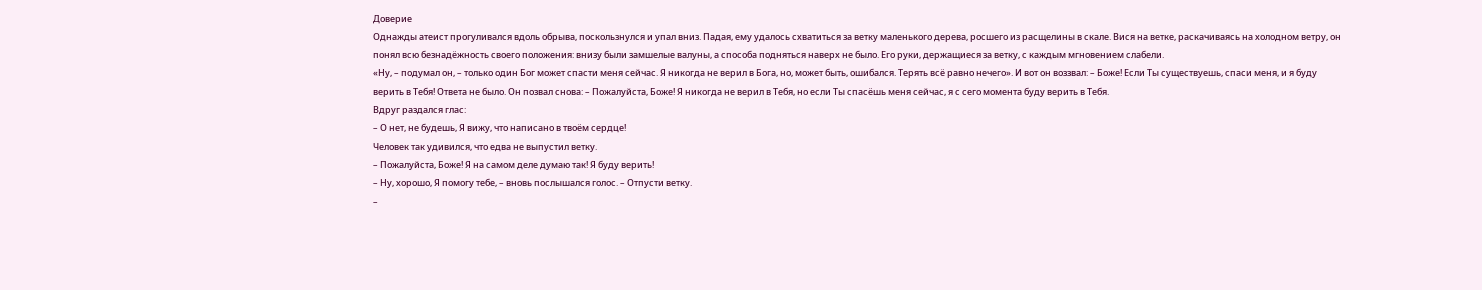Доверие
Однажды атеист прогуливался вдоль обрыва, поскользнулся и упал вниз. Падая, ему удалось схватиться за ветку маленького дерева, росшего из расщелины в скале. Вися на ветке, раскачиваясь на холодном ветру, он понял всю безнадёжность своего положения: внизу были замшелые валуны, а способа подняться наверх не было. Его руки, держащиеся за ветку, с каждым мгновением слабели.
«Ну, – подумал он, – только один Бог может спасти меня сейчас. Я никогда не верил в Бога, но, может быть, ошибался. Терять всё равно нечего». И вот он воззвал: – Боже! Если Ты существуешь, спаси меня, и я буду верить в Тебя! Ответа не было. Он позвал снова: – Пожалуйста, Боже! Я никогда не верил в Тебя, но если Ты спасёшь меня сейчас, я с сего момента буду верить в Тебя.
Вдруг раздался глас:
– О нет, не будешь, Я вижу, что написано в твоём сердце!
Человек так удивился, что едва не выпустил ветку.
– Пожалуйста, Боже! Я на самом деле думаю так! Я буду верить!
– Ну, хорошо, Я помогу тебе, – вновь послышался голос. – Отпусти ветку.
–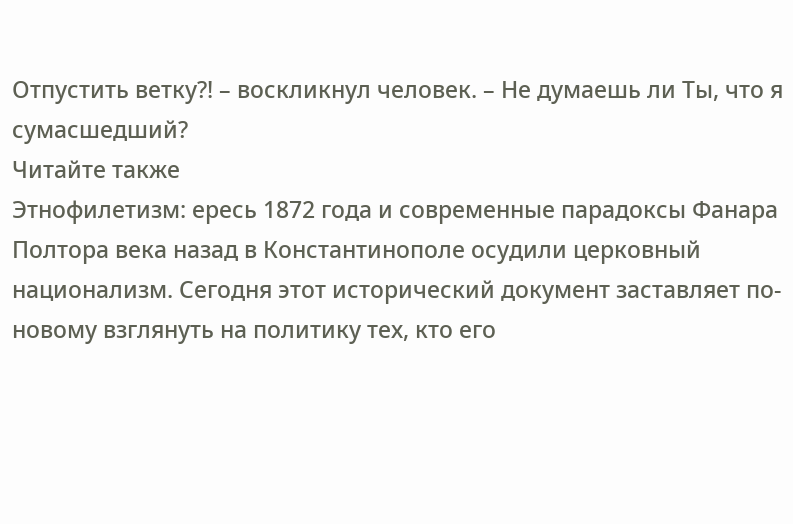Отпустить ветку?! – воскликнул человек. – Не думаешь ли Ты, что я сумасшедший?
Читайте также
Этнофилетизм: ересь 1872 года и современные парадоксы Фанара
Полтора века назад в Константинополе осудили церковный национализм. Сегодня этот исторический документ заставляет по-новому взглянуть на политику тех, кто его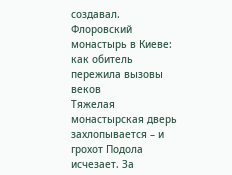создавал.
Флоровский монастырь в Киеве: как обитель пережила вызовы веков
Тяжелая монастырская дверь захлопывается – и грохот Подола исчезает. За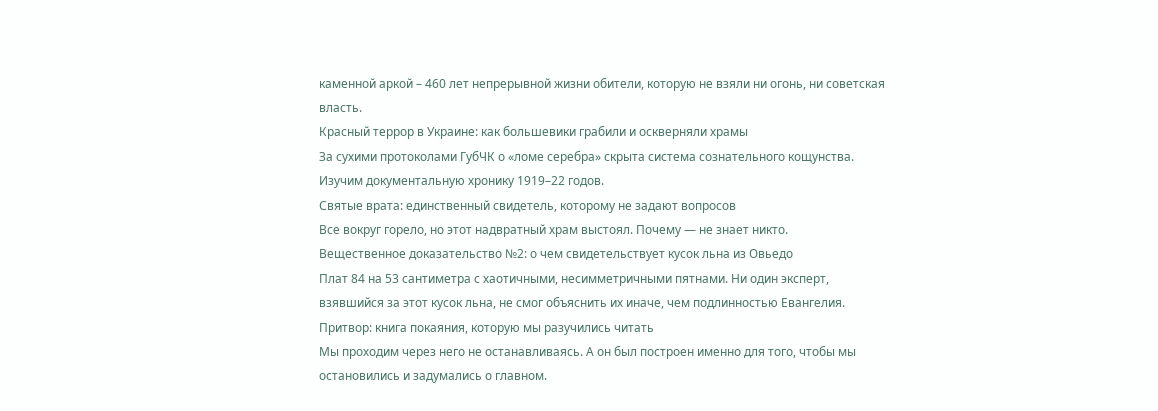каменной аркой – 460 лет непрерывной жизни обители, которую не взяли ни огонь, ни советская власть.
Красный террор в Украине: как большевики грабили и оскверняли храмы
За сухими протоколами ГубЧК о «ломе серебра» скрыта система сознательного кощунства. Изучим документальную хронику 1919–22 годов.
Святые врата: единственный свидетель, которому не задают вопросов
Все вокруг горело, но этот надвратный храм выстоял. Почему — не знает никто.
Вещественное доказательство №2: о чем свидетельствует кусок льна из Овьедо
Плат 84 на 53 сантиметра с хаотичными, несимметричными пятнами. Ни один эксперт, взявшийся за этот кусок льна, не смог объяснить их иначе, чем подлинностью Евангелия.
Притвор: книга покаяния, которую мы разучились читать
Мы проходим через него не останавливаясь. А он был построен именно для того, чтобы мы остановились и задумались о главном.